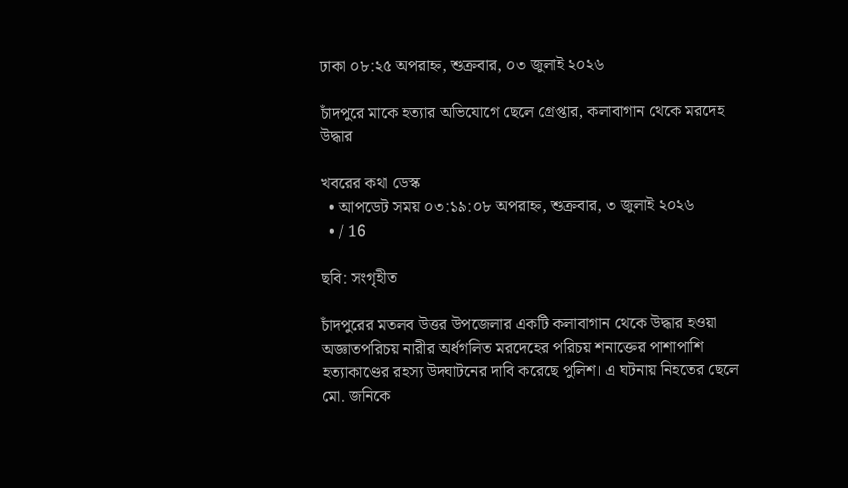ঢাকা ০৮:২৫ অপরাহ্ন, শুক্রবার, ০৩ জুলাই ২০২৬

চাঁদপুরে মাকে হত্যার অভিযোগে ছেলে গ্রেপ্তার, কলাবাগান থেকে মরদেহ উদ্ধার

খবরের কথা ডেস্ক
  • আপডেট সময় ০৩:১৯:০৮ অপরাহ্ন, শুক্রবার, ৩ জুলাই ২০২৬
  • / 16

ছবি: সংগৃহীত

চাঁদপুরের মতলব উত্তর উপজেলার একটি কলাবাগান থেকে উদ্ধার হওয়া অজ্ঞাতপরিচয় নারীর অর্ধগলিত মরদেহের পরিচয় শনাক্তের পাশাপাশি হত্যাকাণ্ডের রহস্য উদ্ঘাটনের দাবি করেছে পুলিশ। এ ঘটনায় নিহতের ছেলে মো. জনিকে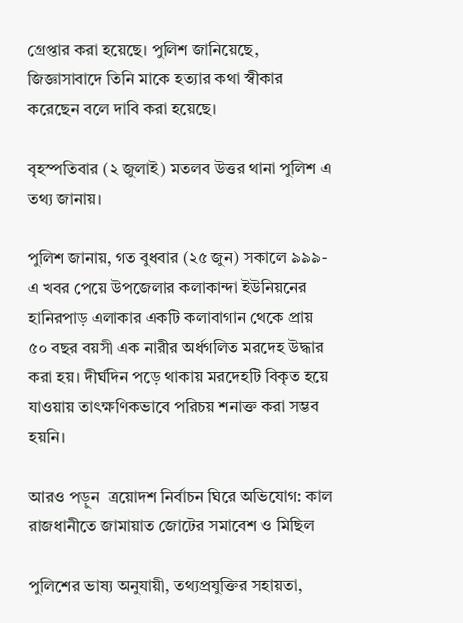গ্রেপ্তার করা হয়েছে। পুলিশ জানিয়েছে, জিজ্ঞাসাবাদে তিনি মাকে হত্যার কথা স্বীকার করেছেন বলে দাবি করা হয়েছে।

বৃহস্পতিবার (২ জুলাই) মতলব উত্তর থানা পুলিশ এ তথ্য জানায়।

পুলিশ জানায়, গত বুধবার (২৫ জুন) সকালে ৯৯৯-এ খবর পেয়ে উপজেলার কলাকান্দা ইউনিয়নের হানিরপাড় এলাকার একটি কলাবাগান থেকে প্রায় ৫০ বছর বয়সী এক নারীর অর্ধগলিত মরদেহ উদ্ধার করা হয়। দীর্ঘদিন পড়ে থাকায় মরদেহটি বিকৃত হয়ে যাওয়ায় তাৎক্ষণিকভাবে পরিচয় শনাক্ত করা সম্ভব হয়নি।

আরও পড়ুন  ত্রয়োদশ নির্বাচন ঘিরে অভিযোগ: কাল রাজধানীতে জামায়াত জোটের সমাবেশ ও মিছিল

পুলিশের ভাষ্য অনুযায়ী, তথ্যপ্রযুক্তির সহায়তা,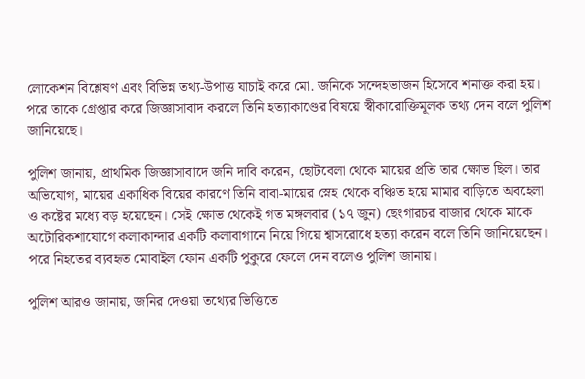লোকেশন বিশ্লেষণ এবং বিভিন্ন তথ্য-উপাত্ত যাচাই করে মো. জনিকে সন্দেহভাজন হিসেবে শনাক্ত করা হয়। পরে তাকে গ্রেপ্তার করে জিজ্ঞাসাবাদ করলে তিনি হত্যাকাণ্ডের বিষয়ে স্বীকারোক্তিমূলক তথ্য দেন বলে পুলিশ জানিয়েছে।

পুলিশ জানায়, প্রাথমিক জিজ্ঞাসাবাদে জনি দাবি করেন, ছোটবেলা থেকে মায়ের প্রতি তার ক্ষোভ ছিল। তার অভিযোগ, মায়ের একাধিক বিয়ের কারণে তিনি বাবা-মায়ের স্নেহ থেকে বঞ্চিত হয়ে মামার বাড়িতে অবহেলা ও কষ্টের মধ্যে বড় হয়েছেন। সেই ক্ষোভ থেকেই গত মঙ্গলবার (১৭ জুন) ছেংগারচর বাজার থেকে মাকে অটোরিকশাযোগে কলাকান্দার একটি কলাবাগানে নিয়ে গিয়ে শ্বাসরোধে হত্যা করেন বলে তিনি জানিয়েছেন। পরে নিহতের ব্যবহৃত মোবাইল ফোন একটি পুকুরে ফেলে দেন বলেও পুলিশ জানায়।

পুলিশ আরও জানায়, জনির দেওয়া তথ্যের ভিত্তিতে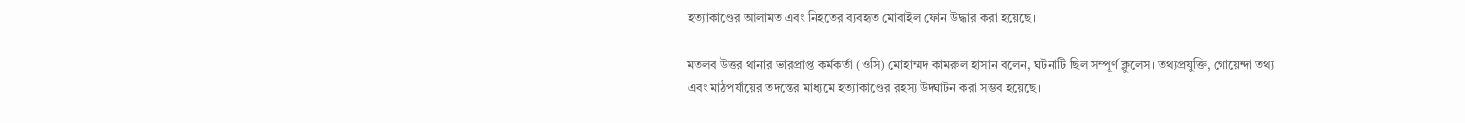হত্যাকাণ্ডের আলামত এবং নিহতের ব্যবহৃত মোবাইল ফোন উদ্ধার করা হয়েছে।

মতলব উত্তর থানার ভারপ্রাপ্ত কর্মকর্তা (ওসি) মোহাম্মদ কামরুল হাসান বলেন, ঘটনাটি ছিল সম্পূর্ণ ক্লুলেস। তথ্যপ্রযুক্তি, গোয়েন্দা তথ্য এবং মাঠপর্যায়ের তদন্তের মাধ্যমে হত্যাকাণ্ডের রহস্য উদ্ঘাটন করা সম্ভব হয়েছে।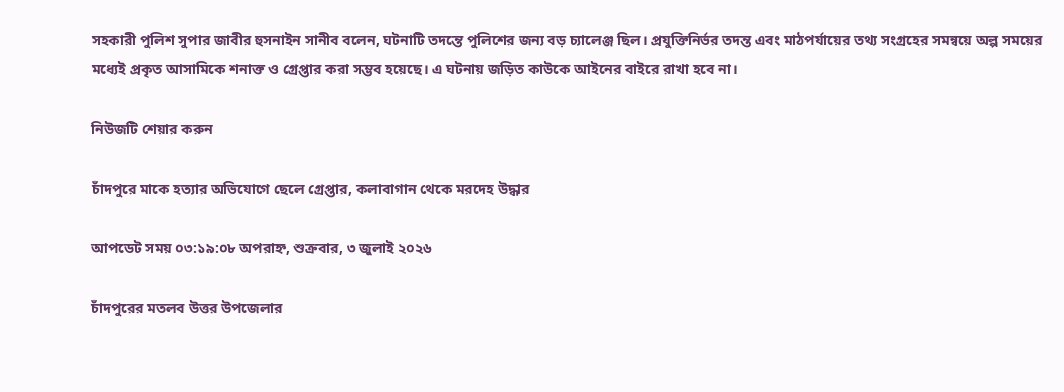সহকারী পুলিশ সুপার জাবীর হুসনাইন সানীব বলেন, ঘটনাটি তদন্তে পুলিশের জন্য বড় চ্যালেঞ্জ ছিল। প্রযুক্তিনির্ভর তদন্ত এবং মাঠপর্যায়ের তথ্য সংগ্রহের সমন্বয়ে অল্প সময়ের মধ্যেই প্রকৃত আসামিকে শনাক্ত ও গ্রেপ্তার করা সম্ভব হয়েছে। এ ঘটনায় জড়িত কাউকে আইনের বাইরে রাখা হবে না।

নিউজটি শেয়ার করুন

চাঁদপুরে মাকে হত্যার অভিযোগে ছেলে গ্রেপ্তার, কলাবাগান থেকে মরদেহ উদ্ধার

আপডেট সময় ০৩:১৯:০৮ অপরাহ্ন, শুক্রবার, ৩ জুলাই ২০২৬

চাঁদপুরের মতলব উত্তর উপজেলার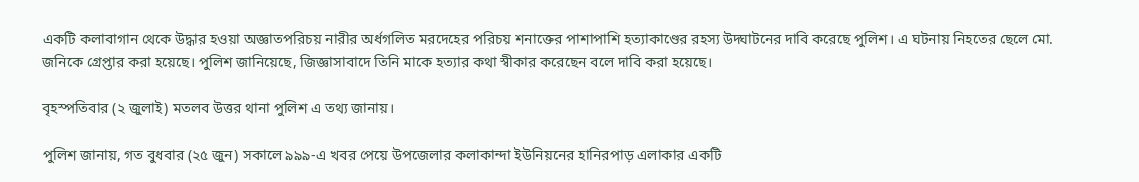একটি কলাবাগান থেকে উদ্ধার হওয়া অজ্ঞাতপরিচয় নারীর অর্ধগলিত মরদেহের পরিচয় শনাক্তের পাশাপাশি হত্যাকাণ্ডের রহস্য উদ্ঘাটনের দাবি করেছে পুলিশ। এ ঘটনায় নিহতের ছেলে মো. জনিকে গ্রেপ্তার করা হয়েছে। পুলিশ জানিয়েছে, জিজ্ঞাসাবাদে তিনি মাকে হত্যার কথা স্বীকার করেছেন বলে দাবি করা হয়েছে।

বৃহস্পতিবার (২ জুলাই) মতলব উত্তর থানা পুলিশ এ তথ্য জানায়।

পুলিশ জানায়, গত বুধবার (২৫ জুন) সকালে ৯৯৯-এ খবর পেয়ে উপজেলার কলাকান্দা ইউনিয়নের হানিরপাড় এলাকার একটি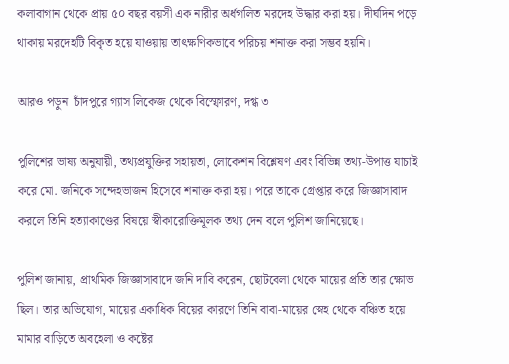কলাবাগান থেকে প্রায় ৫০ বছর বয়সী এক নারীর অর্ধগলিত মরদেহ উদ্ধার করা হয়। দীর্ঘদিন পড়ে থাকায় মরদেহটি বিকৃত হয়ে যাওয়ায় তাৎক্ষণিকভাবে পরিচয় শনাক্ত করা সম্ভব হয়নি।

আরও পড়ুন  চাঁদপুরে গ্যাস লিকেজ থেকে বিস্ফোরণ, দগ্ধ ৩

পুলিশের ভাষ্য অনুযায়ী, তথ্যপ্রযুক্তির সহায়তা, লোকেশন বিশ্লেষণ এবং বিভিন্ন তথ্য-উপাত্ত যাচাই করে মো. জনিকে সন্দেহভাজন হিসেবে শনাক্ত করা হয়। পরে তাকে গ্রেপ্তার করে জিজ্ঞাসাবাদ করলে তিনি হত্যাকাণ্ডের বিষয়ে স্বীকারোক্তিমূলক তথ্য দেন বলে পুলিশ জানিয়েছে।

পুলিশ জানায়, প্রাথমিক জিজ্ঞাসাবাদে জনি দাবি করেন, ছোটবেলা থেকে মায়ের প্রতি তার ক্ষোভ ছিল। তার অভিযোগ, মায়ের একাধিক বিয়ের কারণে তিনি বাবা-মায়ের স্নেহ থেকে বঞ্চিত হয়ে মামার বাড়িতে অবহেলা ও কষ্টের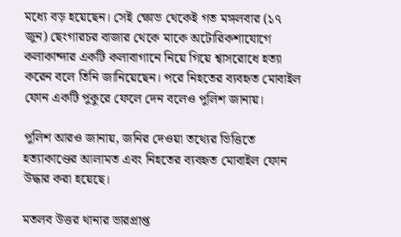মধ্যে বড় হয়েছেন। সেই ক্ষোভ থেকেই গত মঙ্গলবার (১৭ জুন) ছেংগারচর বাজার থেকে মাকে অটোরিকশাযোগে কলাকান্দার একটি কলাবাগানে নিয়ে গিয়ে শ্বাসরোধে হত্যা করেন বলে তিনি জানিয়েছেন। পরে নিহতের ব্যবহৃত মোবাইল ফোন একটি পুকুরে ফেলে দেন বলেও পুলিশ জানায়।

পুলিশ আরও জানায়, জনির দেওয়া তথ্যের ভিত্তিতে হত্যাকাণ্ডের আলামত এবং নিহতের ব্যবহৃত মোবাইল ফোন উদ্ধার করা হয়েছে।

মতলব উত্তর থানার ভারপ্রাপ্ত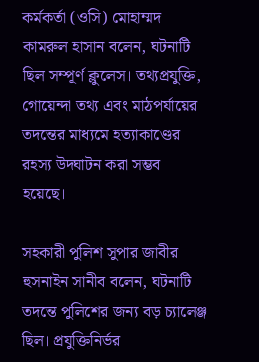কর্মকর্তা (ওসি) মোহাম্মদ কামরুল হাসান বলেন, ঘটনাটি ছিল সম্পূর্ণ ক্লুলেস। তথ্যপ্রযুক্তি, গোয়েন্দা তথ্য এবং মাঠপর্যায়ের তদন্তের মাধ্যমে হত্যাকাণ্ডের রহস্য উদ্ঘাটন করা সম্ভব হয়েছে।

সহকারী পুলিশ সুপার জাবীর হুসনাইন সানীব বলেন, ঘটনাটি তদন্তে পুলিশের জন্য বড় চ্যালেঞ্জ ছিল। প্রযুক্তিনির্ভর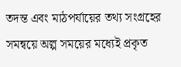তদন্ত এবং মাঠপর্যায়ের তথ্য সংগ্রহের সমন্বয়ে অল্প সময়ের মধ্যেই প্রকৃত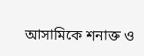আসামিকে শনাক্ত ও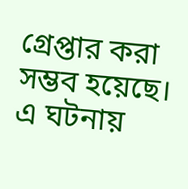গ্রেপ্তার করা সম্ভব হয়েছে। এ ঘটনায়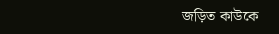জড়িত কাউকে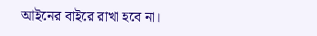আইনের বাইরে রাখা হবে না।